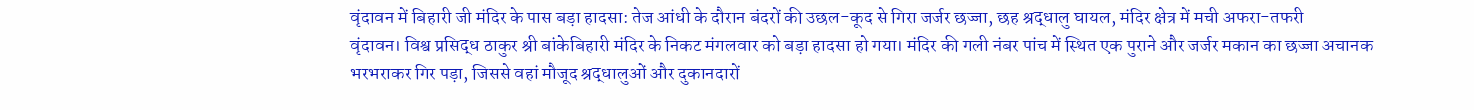वृंदावन में बिहारी जी मंदिर के पास बड़ा हादसा: तेज आंधी के दौरान बंदरों की उछल-कूद से गिरा जर्जर छज्जा, छह श्रद्धालु घायल, मंदिर क्षेत्र में मची अफरा-तफरी
वृंदावन। विश्व प्रसिद्ध ठाकुर श्री बांकेबिहारी मंदिर के निकट मंगलवार को बड़ा हादसा हो गया। मंदिर की गली नंबर पांच में स्थित एक पुराने और जर्जर मकान का छज्जा अचानक भरभराकर गिर पड़ा, जिससे वहां मौजूद श्रद्धालुओं और दुकानदारों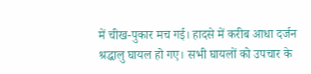में चीख-पुकार मच गई। हादसे में करीब आधा दर्जन श्रद्धालु घायल हो गए। सभी घायलों को उपचार के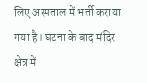लिए अस्पताल में भर्ती कराया गया है। घटना के बाद मंदिर क्षेत्र में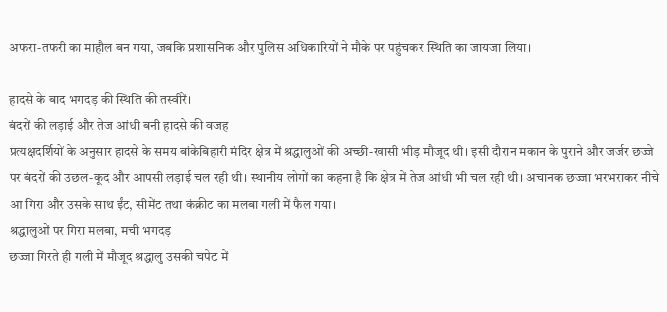अफरा-तफरी का माहौल बन गया, जबकि प्रशासनिक और पुलिस अधिकारियों ने मौके पर पहुंचकर स्थिति का जायजा लिया।

हादसे के बाद भगदड़ की स्थिति की तस्वीरें।
बंदरों की लड़ाई और तेज आंधी बनी हादसे की वजह
प्रत्यक्षदर्शियों के अनुसार हादसे के समय बांकेबिहारी मंदिर क्षेत्र में श्रद्धालुओं की अच्छी-खासी भीड़ मौजूद थी। इसी दौरान मकान के पुराने और जर्जर छज्जे पर बंदरों की उछल-कूद और आपसी लड़ाई चल रही थी। स्थानीय लोगों का कहना है कि क्षेत्र में तेज आंधी भी चल रही थी। अचानक छज्जा भरभराकर नीचे आ गिरा और उसके साथ ईंट, सीमेंट तथा कंक्रीट का मलबा गली में फैल गया।
श्रद्धालुओं पर गिरा मलबा, मची भगदड़
छज्जा गिरते ही गली में मौजूद श्रद्धालु उसकी चपेट में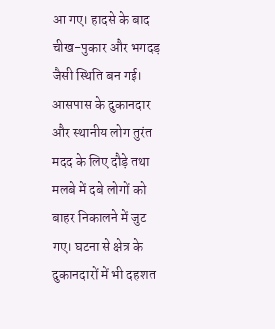आ गए। हादसे के बाद चीख-पुकार और भगदड़ जैसी स्थिति बन गई। आसपास के दुकानदार और स्थानीय लोग तुरंत मदद के लिए दौड़े तथा मलबे में दबे लोगों को बाहर निकालने में जुट गए। घटना से क्षेत्र के दुकानदारों में भी दहशत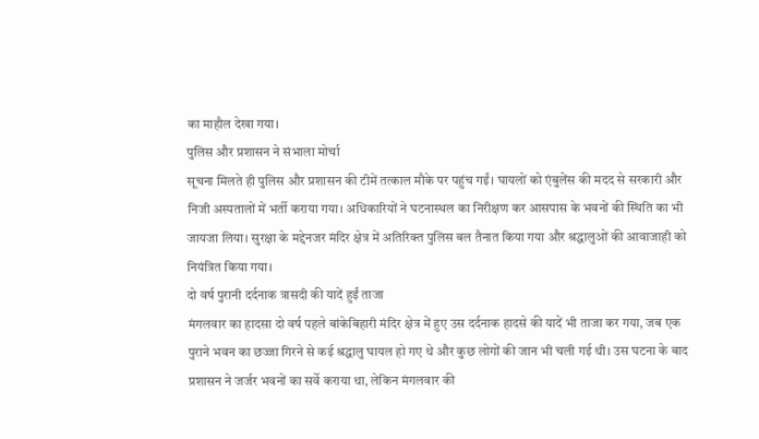का माहौल देखा गया।
पुलिस और प्रशासन ने संभाला मोर्चा
सूचना मिलते ही पुलिस और प्रशासन की टीमें तत्काल मौके पर पहुंच गईं। घायलों को एंबुलेंस की मदद से सरकारी और निजी अस्पतालों में भर्ती कराया गया। अधिकारियों ने घटनास्थल का निरीक्षण कर आसपास के भवनों की स्थिति का भी जायजा लिया। सुरक्षा के मद्देनजर मंदिर क्षेत्र में अतिरिक्त पुलिस बल तैनात किया गया और श्रद्धालुओं की आवाजाही को नियंत्रित किया गया।
दो वर्ष पुरानी दर्दनाक त्रासदी की यादें हुईं ताजा
मंगलवार का हादसा दो वर्ष पहले बांकेबिहारी मंदिर क्षेत्र में हुए उस दर्दनाक हादसे की यादें भी ताजा कर गया, जब एक पुराने भवन का छज्जा गिरने से कई श्रद्धालु घायल हो गए थे और कुछ लोगों की जान भी चली गई थी। उस घटना के बाद प्रशासन ने जर्जर भवनों का सर्वे कराया था, लेकिन मंगलवार की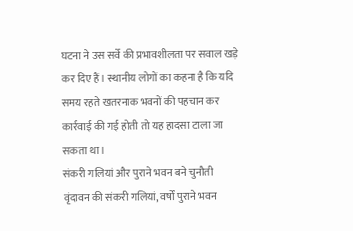घटना ने उस सर्वे की प्रभावशीलता पर सवाल खड़े कर दिए हैं। स्थानीय लोगों का कहना है कि यदि समय रहते खतरनाक भवनों की पहचान कर कार्रवाई की गई होती तो यह हादसा टाला जा सकता था।
संकरी गलियां और पुराने भवन बने चुनौती
वृंदावन की संकरी गलियां, वर्षों पुराने भवन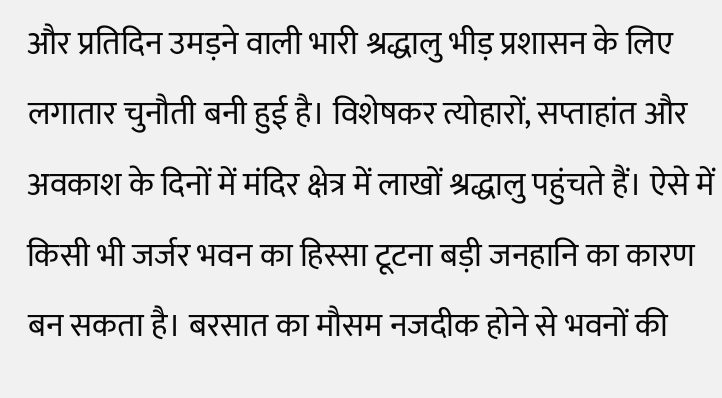और प्रतिदिन उमड़ने वाली भारी श्रद्धालु भीड़ प्रशासन के लिए लगातार चुनौती बनी हुई है। विशेषकर त्योहारों, सप्ताहांत और अवकाश के दिनों में मंदिर क्षेत्र में लाखों श्रद्धालु पहुंचते हैं। ऐसे में किसी भी जर्जर भवन का हिस्सा टूटना बड़ी जनहानि का कारण बन सकता है। बरसात का मौसम नजदीक होने से भवनों की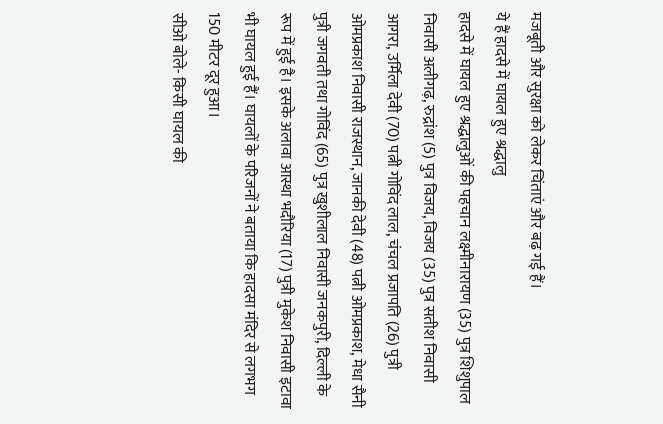मजबूती और सुरक्षा को लेकर चिंताएं और बढ़ गई हैं।
ये हैं हादसे में घायल हुए श्रद्धालु
हादसे में घायल हुए श्रद्धालुओं की पहचान लक्ष्मीनारायण (35) पुत्र शिशुपाल निवासी अलीगढ़, रुद्रांश (5) पुत्र विजय, विजय (35) पुत्र सतीश निवासी आगरा, उर्मिला देवी (70) पत्नी गोविंद लाल, चंचल प्रजापति (26) पुत्री ओमप्रकाश निवासी राजस्थान, जानकी देवी (48) पत्नी ओमप्रकाश, मेधा सैनी पुत्री जगवती तथा गोविंद (65) पुत्र खुशीलाल निवासी जनकपुरी, दिल्ली के रूप में हुई है। इसके अलावा आस्था भदौरिया (17) पुत्री मुकेश निवासी इटावा भी घायल हुई हैं। घायलों के परिजनों ने बताया कि हादसा मंदिर से लगभग 150 मीटर दूर हुआ।
सीओ बोले- किसी घायल की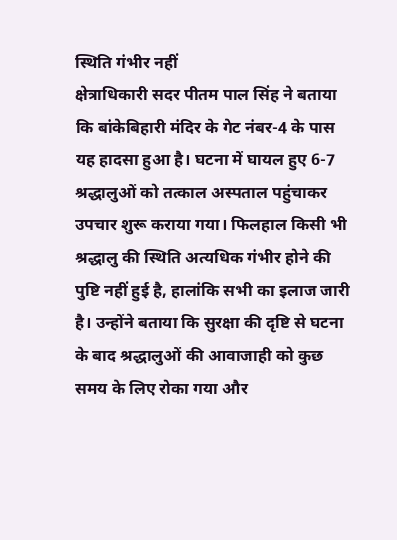स्थिति गंभीर नहीं
क्षेत्राधिकारी सदर पीतम पाल सिंह ने बताया कि बांकेबिहारी मंदिर के गेट नंबर-4 के पास यह हादसा हुआ है। घटना में घायल हुए 6-7 श्रद्धालुओं को तत्काल अस्पताल पहुंचाकर उपचार शुरू कराया गया। फिलहाल किसी भी श्रद्धालु की स्थिति अत्यधिक गंभीर होने की पुष्टि नहीं हुई है, हालांकि सभी का इलाज जारी है। उन्होंने बताया कि सुरक्षा की दृष्टि से घटना के बाद श्रद्धालुओं की आवाजाही को कुछ समय के लिए रोका गया और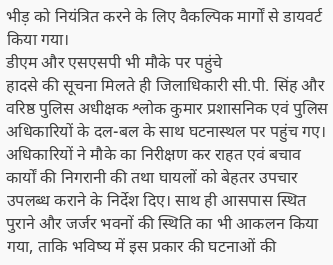भीड़ को नियंत्रित करने के लिए वैकल्पिक मार्गों से डायवर्ट किया गया।
डीएम और एसएसपी भी मौके पर पहुंचे
हादसे की सूचना मिलते ही जिलाधिकारी सी.पी. सिंह और वरिष्ठ पुलिस अधीक्षक श्लोक कुमार प्रशासनिक एवं पुलिस अधिकारियों के दल-बल के साथ घटनास्थल पर पहुंच गए। अधिकारियों ने मौके का निरीक्षण कर राहत एवं बचाव कार्यों की निगरानी की तथा घायलों को बेहतर उपचार उपलब्ध कराने के निर्देश दिए। साथ ही आसपास स्थित पुराने और जर्जर भवनों की स्थिति का भी आकलन किया गया, ताकि भविष्य में इस प्रकार की घटनाओं की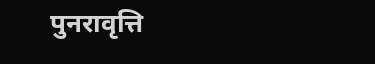पुनरावृत्ति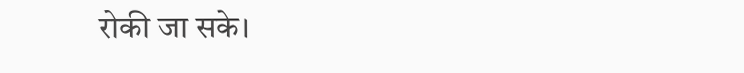रोकी जा सके।